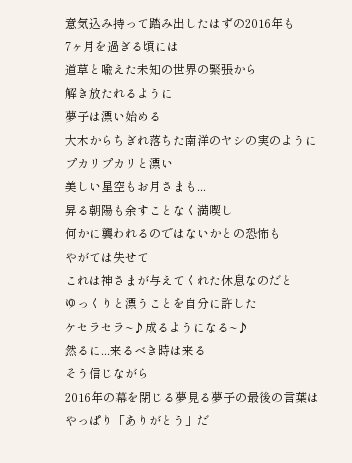意気込み持って踏み出したはずの2016年も
7ヶ月を過ぎる頃には
道草と喩えた未知の世界の緊張から
解き放たれるように
夢子は漂い始める
大木からちぎれ落ちた南洋のヤシの実のように
プカリプカリと漂い
美しい星空もお月さまも...
昇る朝陽も余すことなく満喫し
何かに襲われるのではないかとの恐怖も
やがては失せて
これは神さまが与えてくれた休息なのだと
ゆっくりと漂うことを自分に許した
ケセラセラ~♪成るようになる~♪
然るに...来るべき時は来る
そう信じながら
2016年の幕を閉じる夢見る夢子の最後の言葉は
やっぱり「ありがとう」だ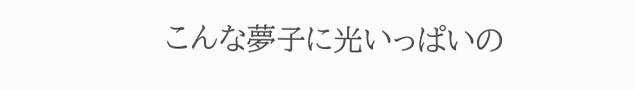こんな夢子に光いっぱいの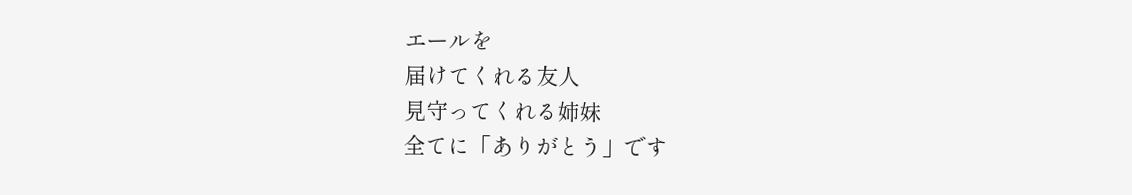エールを
届けてくれる友人
見守ってくれる姉妹
全てに「ありがとう」です